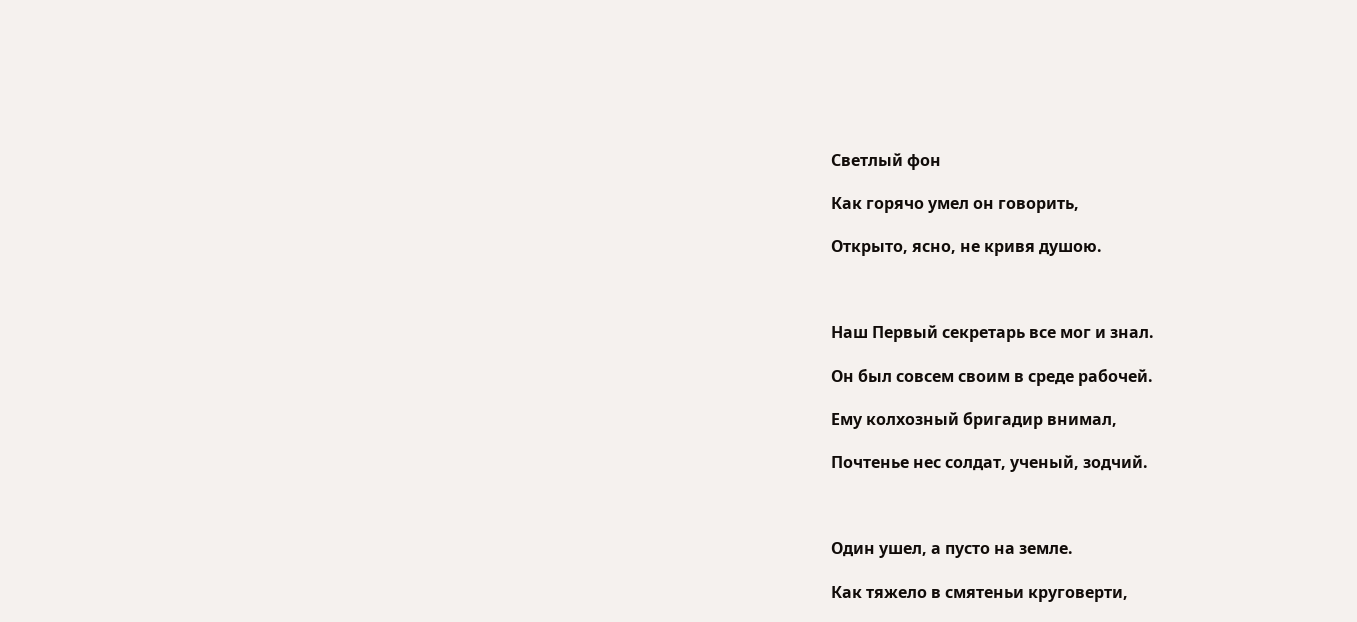Светлый фон

Как горячо умел он говорить,

Открыто, ясно, не кривя душою.



Наш Первый секретарь все мог и знал.

Он был совсем своим в среде рабочей.

Ему колхозный бригадир внимал,

Почтенье нес солдат, ученый, зодчий.



Один ушел, а пусто на земле.

Как тяжело в смятеньи круговерти,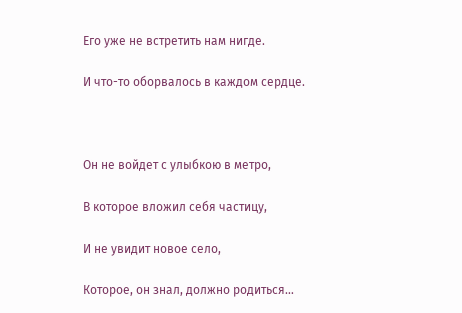Его уже не встретить нам нигде.

И что-то оборвалось в каждом сердце.



Он не войдет с улыбкою в метро,

В которое вложил себя частицу,

И не увидит новое село,

Которое, он знал, должно родиться…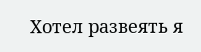Хотел развеять я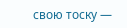свою тоску —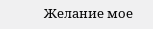Желание мое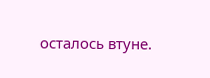осталось втуне.